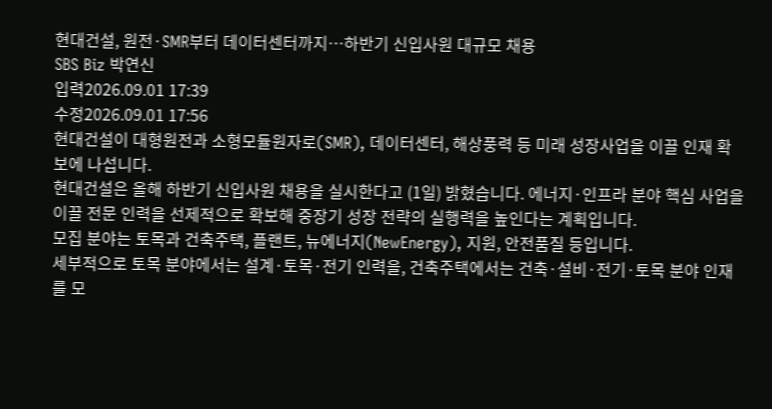현대건설, 원전·SMR부터 데이터센터까지…하반기 신입사원 대규모 채용
SBS Biz 박연신
입력2026.09.01 17:39
수정2026.09.01 17:56
현대건설이 대형원전과 소형모듈원자로(SMR), 데이터센터, 해상풍력 등 미래 성장사업을 이끌 인재 확보에 나섭니다.
현대건설은 올해 하반기 신입사원 채용을 실시한다고 (1일) 밝혔습니다. 에너지·인프라 분야 핵심 사업을 이끌 전문 인력을 선제적으로 확보해 중장기 성장 전략의 실행력을 높인다는 계획입니다.
모집 분야는 토목과 건축주택, 플랜트, 뉴에너지(NewEnergy), 지원, 안전품질 등입니다.
세부적으로 토목 분야에서는 설계·토목·전기 인력을, 건축주택에서는 건축·설비·전기·토목 분야 인재를 모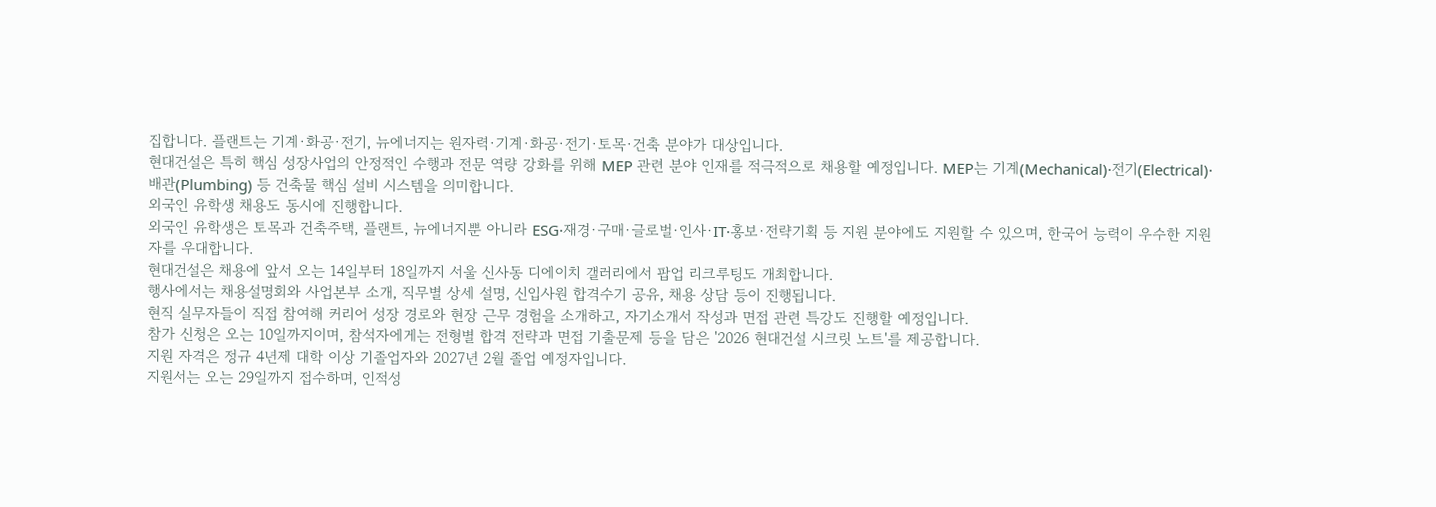집합니다. 플랜트는 기계·화공·전기, 뉴에너지는 원자력·기계·화공·전기·토목·건축 분야가 대상입니다.
현대건설은 특히 핵심 성장사업의 안정적인 수행과 전문 역량 강화를 위해 MEP 관련 분야 인재를 적극적으로 채용할 예정입니다. MEP는 기계(Mechanical)·전기(Electrical)·배관(Plumbing) 등 건축물 핵심 설비 시스템을 의미합니다.
외국인 유학생 채용도 동시에 진행합니다.
외국인 유학생은 토목과 건축주택, 플랜트, 뉴에너지뿐 아니라 ESG·재경·구매·글로벌·인사·IT·홍보·전략기획 등 지원 분야에도 지원할 수 있으며, 한국어 능력이 우수한 지원자를 우대합니다.
현대건설은 채용에 앞서 오는 14일부터 18일까지 서울 신사동 디에이치 갤러리에서 팝업 리크루팅도 개최합니다.
행사에서는 채용설명회와 사업본부 소개, 직무별 상세 설명, 신입사원 합격수기 공유, 채용 상담 등이 진행됩니다.
현직 실무자들이 직접 참여해 커리어 성장 경로와 현장 근무 경험을 소개하고, 자기소개서 작성과 면접 관련 특강도 진행할 예정입니다.
참가 신청은 오는 10일까지이며, 참석자에게는 전형별 합격 전략과 면접 기출문제 등을 담은 '2026 현대건설 시크릿 노트'를 제공합니다.
지원 자격은 정규 4년제 대학 이상 기졸업자와 2027년 2월 졸업 예정자입니다.
지원서는 오는 29일까지 접수하며, 인적성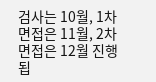검사는 10월, 1차 면접은 11월, 2차 면접은 12월 진행됩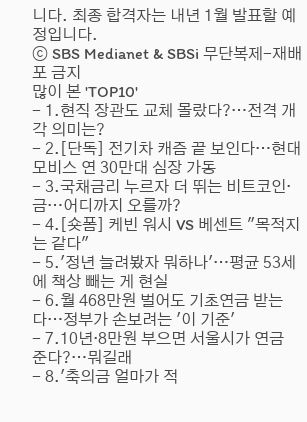니다. 최종 합격자는 내년 1월 발표할 예정입니다.
ⓒ SBS Medianet & SBSi 무단복제-재배포 금지
많이 본 'TOP10'
- 1.현직 장관도 교체 몰랐다?…전격 개각 의미는?
- 2.[단독] 전기차 캐즘 끝 보인다…현대모비스 연 30만대 심장 가동
- 3.국채금리 누르자 더 뛰는 비트코인·금…어디까지 오를까?
- 4.[숏폼] 케빈 워시 VS 베센트 "목적지는 같다"
- 5.'정년 늘려봤자 뭐하나'…평균 53세에 책상 빼는 게 현실
- 6.월 468만원 벌어도 기초연금 받는다…정부가 손보려는 '이 기준'
- 7.10년·8만원 부으면 서울시가 연금 준다?…뭐길래
- 8.'축의금 얼마가 적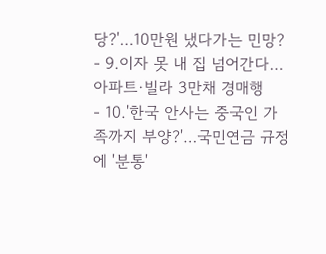당?'…10만원 냈다가는 민망?
- 9.이자 못 내 집 넘어간다…아파트·빌라 3만채 경매행
- 10.'한국 안사는 중국인 가족까지 부양?'…국민연금 규정에 '분통'